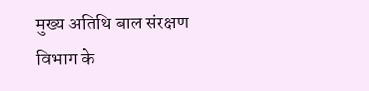मुख्य अतिथि बाल संरक्षण विभाग के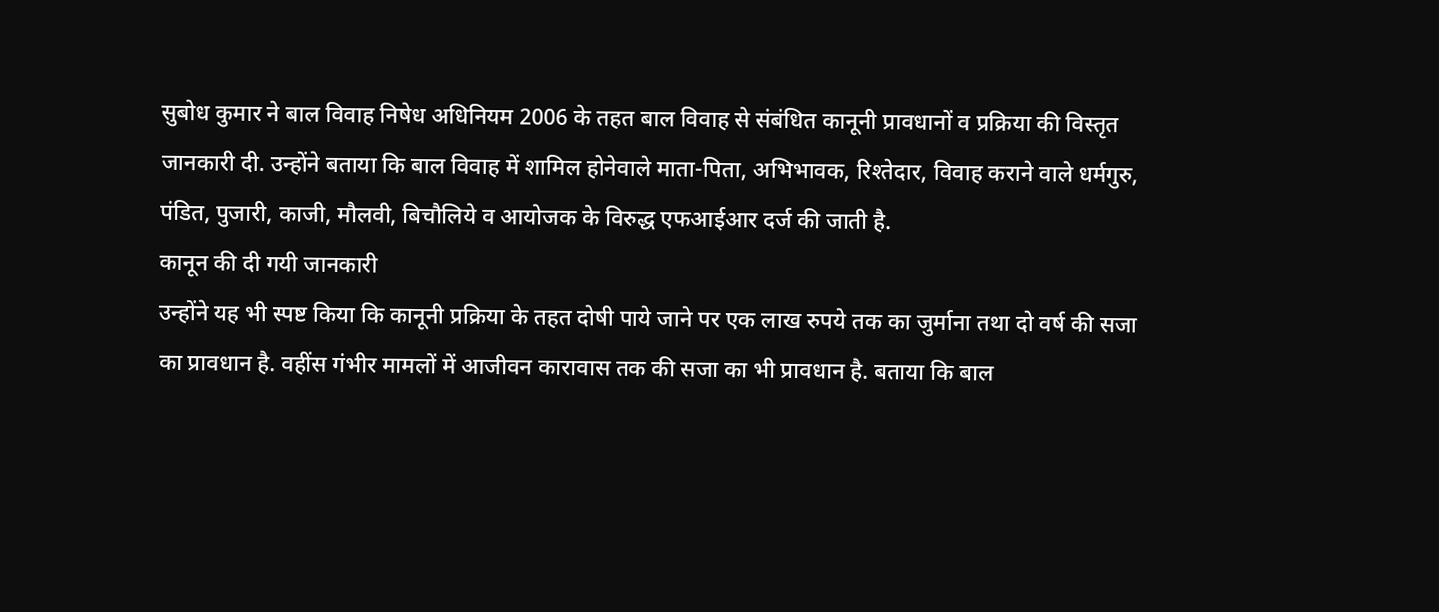सुबोध कुमार ने बाल विवाह निषेध अधिनियम 2006 के तहत बाल विवाह से संबंधित कानूनी प्रावधानों व प्रक्रिया की विस्तृत जानकारी दी. उन्होंने बताया कि बाल विवाह में शामिल होनेवाले माता-पिता, अभिभावक, रिश्तेदार, विवाह कराने वाले धर्मगुरु, पंडित, पुजारी, काजी, मौलवी, बिचौलिये व आयोजक के विरुद्ध एफआईआर दर्ज की जाती है.
कानून की दी गयी जानकारी
उन्होंने यह भी स्पष्ट किया कि कानूनी प्रक्रिया के तहत दोषी पाये जाने पर एक लाख रुपये तक का जुर्माना तथा दो वर्ष की सजा का प्रावधान है. वहींस गंभीर मामलों में आजीवन कारावास तक की सजा का भी प्रावधान है. बताया कि बाल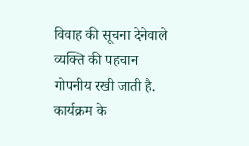विवाह की सूचना देनेवाले व्यक्ति की पहचान गोपनीय रखी जाती है. कार्यक्रम के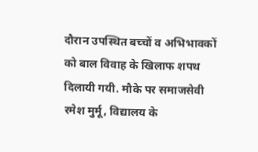दौरान उपस्थित बच्चों व अभिभावकों को बाल विवाह के खिलाफ शपथ दिलायी गयी. मौके पर समाजसेवी रमेश मुर्मू, विद्यालय के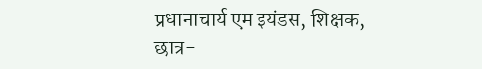प्रधानाचार्य एम इयंडस, शिक्षक, छात्र-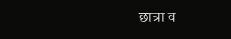छात्रा व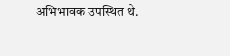अभिभावक उपस्थित थे.